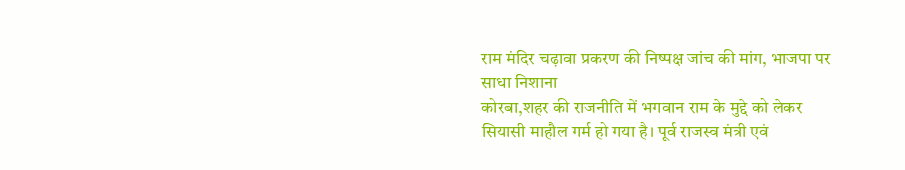राम मंदिर चढ़ावा प्रकरण की निष्पक्ष जांच की मांग, भाजपा पर साधा निशाना
कोरबा,शहर की राजनीति में भगवान राम के मुद्दे को लेकर सियासी माहौल गर्म हो गया है। पूर्व राजस्व मंत्री एवं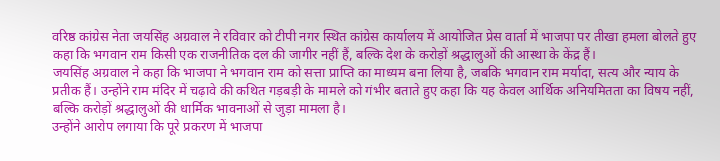वरिष्ठ कांग्रेस नेता जयसिंह अग्रवाल ने रविवार को टीपी नगर स्थित कांग्रेस कार्यालय में आयोजित प्रेस वार्ता में भाजपा पर तीखा हमला बोलते हुए कहा कि भगवान राम किसी एक राजनीतिक दल की जागीर नहीं हैं, बल्कि देश के करोड़ों श्रद्धालुओं की आस्था के केंद्र हैं।
जयसिंह अग्रवाल ने कहा कि भाजपा ने भगवान राम को सत्ता प्राप्ति का माध्यम बना लिया है, जबकि भगवान राम मर्यादा, सत्य और न्याय के प्रतीक हैं। उन्होंने राम मंदिर में चढ़ावे की कथित गड़बड़ी के मामले को गंभीर बताते हुए कहा कि यह केवल आर्थिक अनियमितता का विषय नहीं, बल्कि करोड़ों श्रद्धालुओं की धार्मिक भावनाओं से जुड़ा मामला है।
उन्होंने आरोप लगाया कि पूरे प्रकरण में भाजपा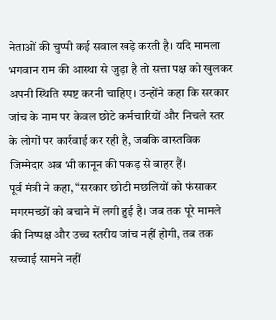नेताओं की चुप्पी कई सवाल खड़े करती है। यदि मामला भगवान राम की आस्था से जुड़ा है तो सत्ता पक्ष को खुलकर अपनी स्थिति स्पष्ट करनी चाहिए। उन्होंने कहा कि सरकार जांच के नाम पर केवल छोटे कर्मचारियों और निचले स्तर के लोगों पर कार्रवाई कर रही है, जबकि वास्तविक जिम्मेदार अब भी कानून की पकड़ से बाहर हैं।
पूर्व मंत्री ने कहा, “सरकार छोटी मछलियों को फंसाकर मगरमच्छों को बचाने में लगी हुई है। जब तक पूरे मामले की निष्पक्ष और उच्च स्तरीय जांच नहीं होगी, तब तक सच्चाई सामने नहीं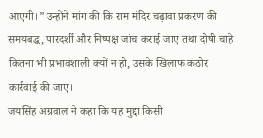आएगी।” उन्होंने मांग की कि राम मंदिर चढ़ावा प्रकरण की समयबद्ध, पारदर्शी और निष्पक्ष जांच कराई जाए तथा दोषी चाहे कितना भी प्रभावशाली क्यों न हो, उसके खिलाफ कठोर कार्रवाई की जाए।
जयसिंह अग्रवाल ने कहा कि यह मुद्दा किसी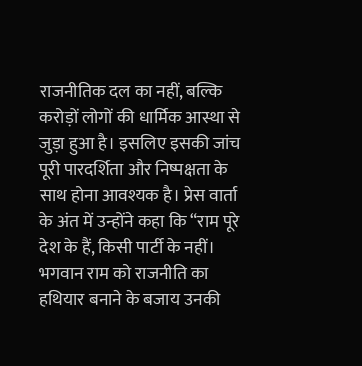राजनीतिक दल का नहीं, बल्कि करोड़ों लोगों की धार्मिक आस्था से जुड़ा हुआ है। इसलिए इसकी जांच पूरी पारदर्शिता और निष्पक्षता के साथ होना आवश्यक है। प्रेस वार्ता के अंत में उन्होंने कहा कि “राम पूरे देश के हैं, किसी पार्टी के नहीं। भगवान राम को राजनीति का हथियार बनाने के बजाय उनकी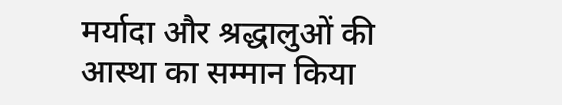मर्यादा और श्रद्धालुओं की आस्था का सम्मान किया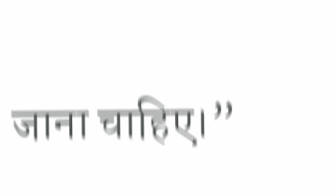जाना चाहिए।”